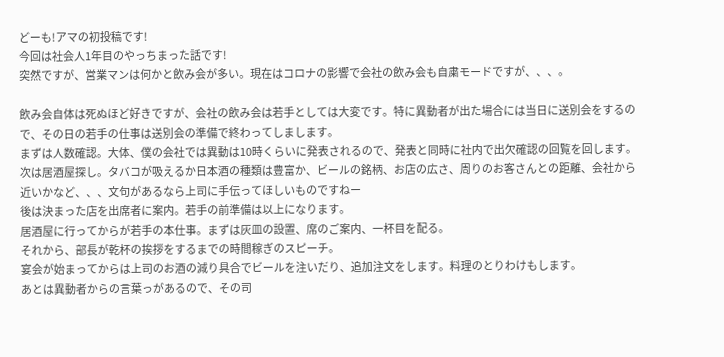どーも!アマの初投稿です!
今回は社会人1年目のやっちまった話です!
突然ですが、営業マンは何かと飲み会が多い。現在はコロナの影響で会社の飲み会も自粛モードですが、、、。

飲み会自体は死ぬほど好きですが、会社の飲み会は若手としては大変です。特に異動者が出た場合には当日に送別会をするので、その日の若手の仕事は送別会の準備で終わってしまします。
まずは人数確認。大体、僕の会社では異動は10時くらいに発表されるので、発表と同時に社内で出欠確認の回覧を回します。
次は居酒屋探し。タバコが吸えるか日本酒の種類は豊富か、ビールの銘柄、お店の広さ、周りのお客さんとの距離、会社から近いかなど、、、文句があるなら上司に手伝ってほしいものですねー
後は決まった店を出席者に案内。若手の前準備は以上になります。
居酒屋に行ってからが若手の本仕事。まずは灰皿の設置、席のご案内、一杯目を配る。
それから、部長が乾杯の挨拶をするまでの時間稼ぎのスピーチ。
宴会が始まってからは上司のお酒の減り具合でビールを注いだり、追加注文をします。料理のとりわけもします。
あとは異動者からの言葉っがあるので、その司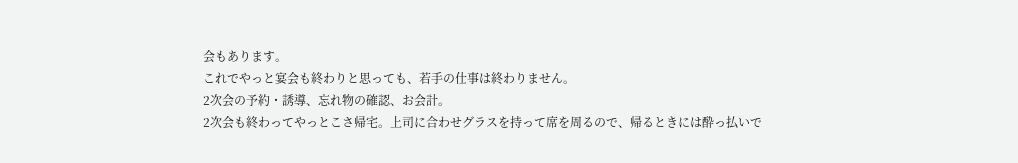会もあります。
これでやっと宴会も終わりと思っても、若手の仕事は終わりません。
2次会の予約・誘導、忘れ物の確認、お会計。
2次会も終わってやっとこさ帰宅。上司に合わせグラスを持って席を周るので、帰るときには酔っ払いで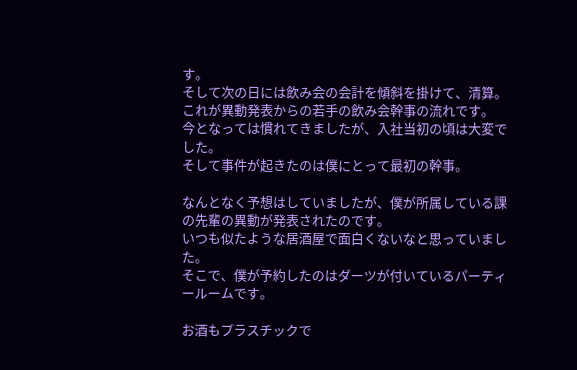す。
そして次の日には飲み会の会計を傾斜を掛けて、清算。
これが異動発表からの若手の飲み会幹事の流れです。
今となっては慣れてきましたが、入社当初の頃は大変でした。
そして事件が起きたのは僕にとって最初の幹事。

なんとなく予想はしていましたが、僕が所属している課の先輩の異動が発表されたのです。
いつも似たような居酒屋で面白くないなと思っていました。
そこで、僕が予約したのはダーツが付いているパーティールームです。

お酒もプラスチックで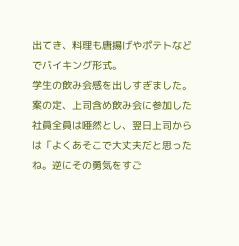出てき、料理も唐揚げやポテトなどでバイキング形式。
学生の飲み会感を出しすぎました。
案の定、上司含め飲み会に参加した社員全員は唖然とし、翌日上司からは「よくあそこで大丈夫だと思ったね。逆にその勇気をすご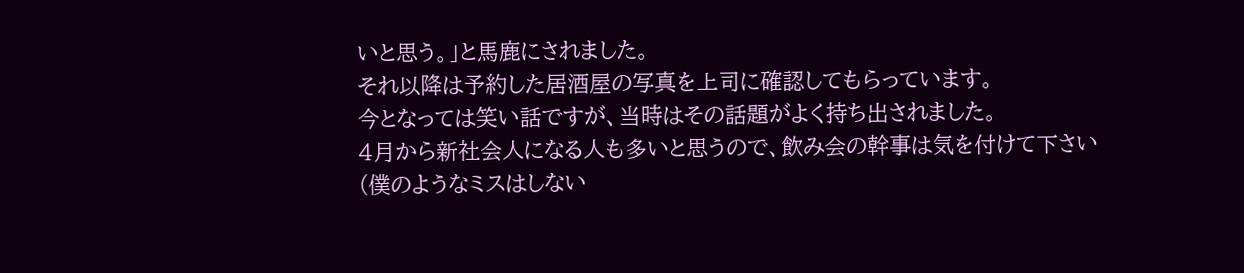いと思う。」と馬鹿にされました。
それ以降は予約した居酒屋の写真を上司に確認してもらっています。
今となっては笑い話ですが、当時はその話題がよく持ち出されました。
4月から新社会人になる人も多いと思うので、飲み会の幹事は気を付けて下さい(僕のようなミスはしない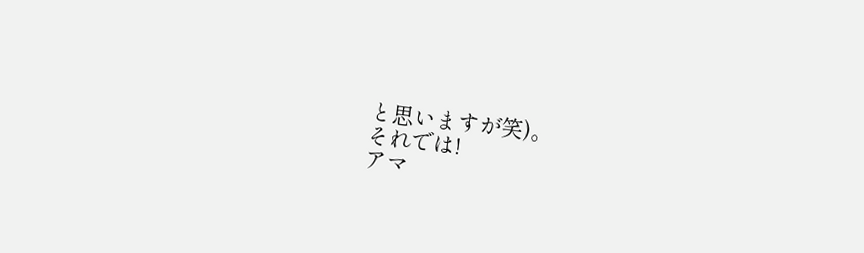と思いますが笑)。
それでは!
アマ